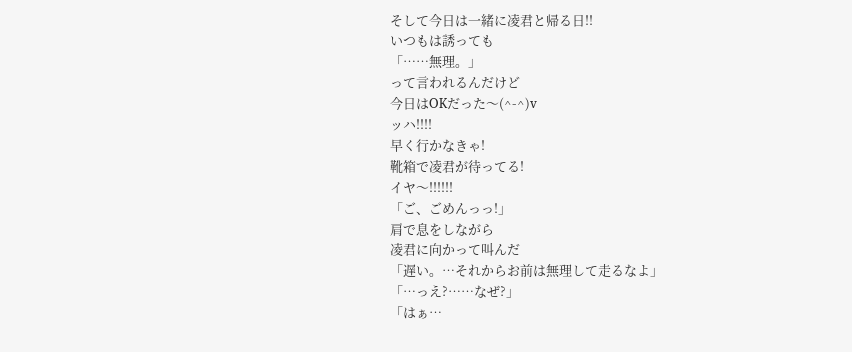そして今日は一緒に凌君と帰る日!!
いつもは誘っても
「……無理。」
って言われるんだけど
今日はOKだった〜(^-^)v
ッハ!!!!
早く行かなきゃ!
靴箱で凌君が待ってる!
イヤ〜!!!!!!
「ご、ごめんっっ!」
肩で息をしながら
凌君に向かって叫んだ
「遅い。…それからお前は無理して走るなよ」
「…っえ?……なぜ?」
「はぁ…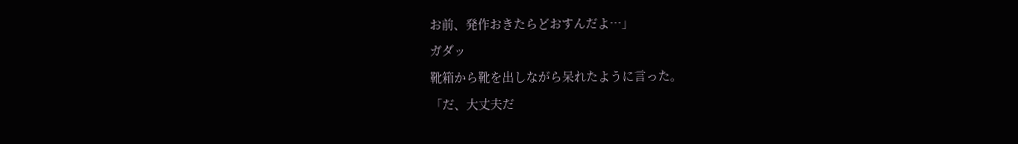お前、発作おきたらどおすんだよ…」
ガダッ
靴箱から靴を出しながら呆れたように言った。
「だ、大丈夫だ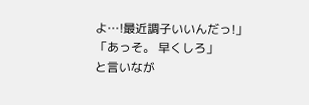よ…!最近調子いいんだっ!」
「あっそ。 早くしろ」
と言いなが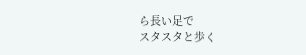ら長い足で
スタスタと歩く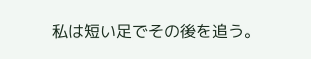私は短い足でその後を追う。